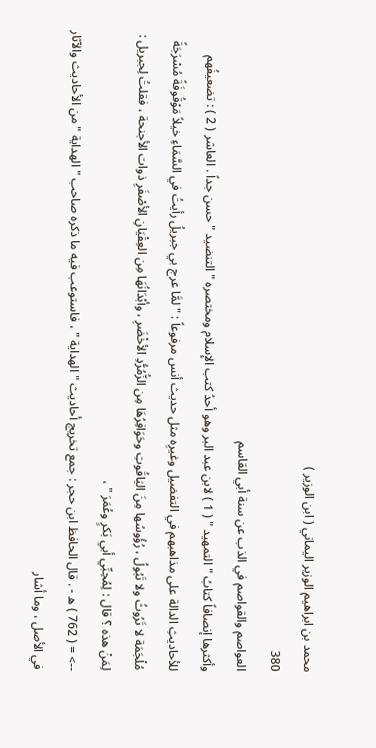محمد بن ابراهيم الوزير اليماني ( ابن الوزير )
380
العواصم والقواصم في الذب عن سنة أبي القاسم
وأكثرها إنصافاً كتابُ " التمهيد " ( 1 ) لابن عبد البر وهو أحدُ كتب الإِسلام ومختصره " التنضيد " حسن جداً . العاشر ( 2 ) : تضعيفُهم للأحاديثِ الدالة على مذاهبهم في التفضيل وغيرِه مثل حديث أنس مرفوعاً : " لمَّا عرج بي جبريلُ رأيتُ في السَّمَاءِ خيلاً مَوْقُوفَةً مُسْرَجَةً مُلْجَمَة لا تَرُوثُ ولا تَبُولُ ، رُؤُوسُها مِنَ اليَاقُوتِ وحَوَافِرُهَا مِن الزُّمُرُّدِ الأخْضَرِ ، وأبْدَانُهَا مِن العِقْيَانِ الأصْفَرِ ذوات الأجنحة ، فقلتُ لِجبريل : لِمَنْ هذه ؟ قال : لِمُحِبِّي أبي بَكرٍ وعُمَرَ " ،
--> = ( 762 ) ه - . قال الحافظ ابن حجر : جمع تخريج أحاديث " الهداية " ، فاستوعب فيه ما ذكره صاحب " الهداية " من الأحاديث والآثار في الأصل ، وما أشار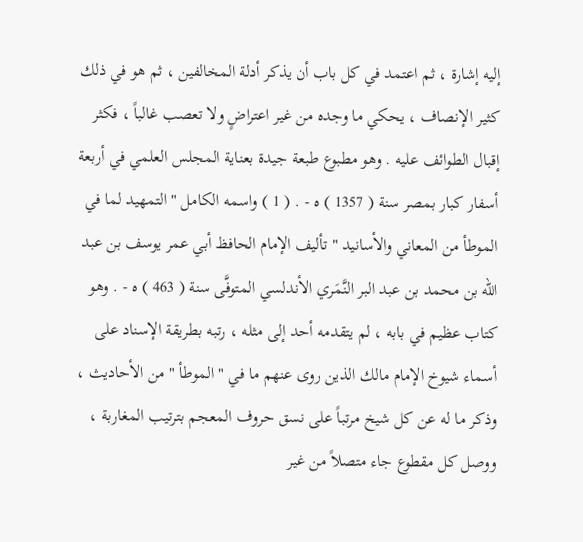إليه إشارة ، ثم اعتمد في كل باب أن يذكر أدلة المخالفين ، ثم هو في ذلك كثير الإنصاف ، يحكي ما وجده من غير اعتراضٍ ولا تعصب غالباً ، فكثر إقبال الطوائف عليه . وهو مطبوع طبعة جيدة بعناية المجلس العلمي في أربعة أسفار كبار بمصر سنة ( 1357 ) ه - . ( 1 ) واسمه الكامل " التمهيد لما في الموطأ من المعاني والأسانيد " تأليف الإمام الحافظ أبي عمر يوسف بن عبد الله بن محمد بن عبد البر النَّمَري الأندلسي المتوفَّى سنة ( 463 ) ه - . وهو كتاب عظيم في بابه ، لم يتقدمه أحد إلى مثله ، رتبه بطريقة الإسناد على أسماء شيوخ الإمام مالك الذين روى عنهم ما في " الموطأ " من الأحاديث ، وذكر ما له عن كل شيخ مرتباً على نسق حروف المعجم بترتيب المغاربة ، ووصل كل مقطوع جاء متصلاً من غير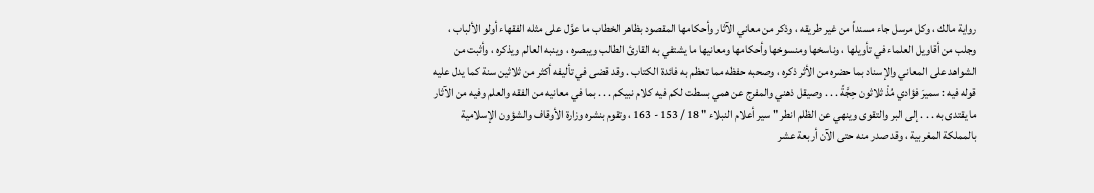رواية مالك ، وكل مرسل جاء مسنداً من غير طريقه ، وذكر من معاني الآثار وأحكامها المقصود بظاهر الخطاب ما عوَّل على مثله الفقهاء أولو الألباب ، وجلب من أقاويل العلماء في تأويلها ، وناسخها ومنسوخها وأحكامها ومعانيها ما يشتفي به القارئ الطالب ويبصره ، وينبه العالم ويذكره ، وأثبت من الشواهد على المعاني والإسناد بما حضره من الأثر ذكره ، وصحبه حفظه مما تعظم به فائدة الكتاب . وقد قضى في تأليفه أكثر من ثلاثين سنة كما يدل عليه قوله فيه : سميرَ فؤادي مُذْ ثلاثون حِجَّةً . . . وصيقل ذهني والمفرج عن همي بسطت لكم فيه كلام نبيكم . . . بما في معانيه من الفقه والعلم وفيه من الآثار ما يقتدى به . . . إلى البر والتقوى وينهي عن الظلم انطر " سير أعلام النبلاء " 18 / 153 - 163 ، وتقوم بنشره وزارة الأوقاف والشؤون الإسلامية بالمملكة المغربية ، وقد صدر منه حتى الآن أربعة عشر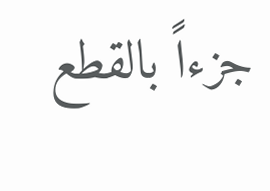جزءاً بالقطع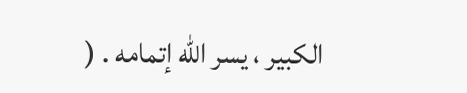الكبير ، يسر الله إتمامه . (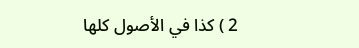2 ) كذا في الأصول كلها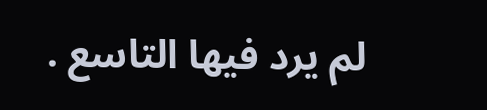لم يرد فيها التاسع .